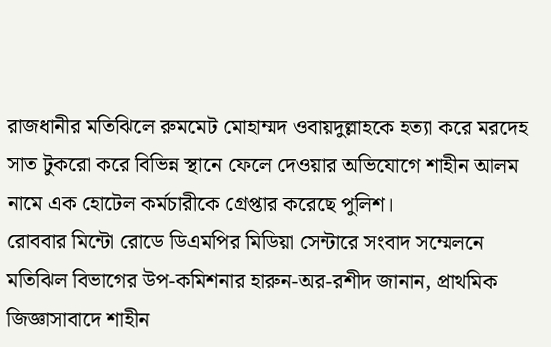রাজধানীর মতিঝিলে রুমমেট মোহাম্মদ ওবায়দুল্লাহকে হত্যা করে মরদেহ সাত টুকরো করে বিভিন্ন স্থানে ফেলে দেওয়ার অভিযোগে শাহীন আলম নামে এক হোটেল কর্মচারীকে গ্রেপ্তার করেছে পুলিশ।
রোববার মিন্টো রোডে ডিএমপির মিডিয়া সেন্টারে সংবাদ সম্মেলনে মতিঝিল বিভাগের উপ-কমিশনার হারুন-অর-রশীদ জানান, প্রাথমিক জিজ্ঞাসাবাদে শাহীন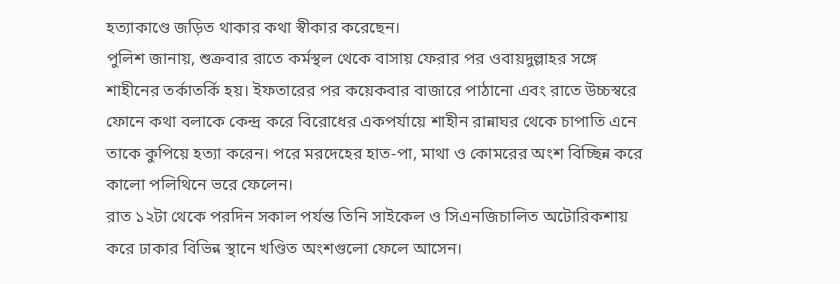হত্যাকাণ্ডে জড়িত থাকার কথা স্বীকার করেছেন।
পুলিশ জানায়, শুক্রবার রাতে কর্মস্থল থেকে বাসায় ফেরার পর ওবায়দুল্লাহর সঙ্গে শাহীনের তর্কাতর্কি হয়। ইফতারের পর কয়েকবার বাজারে পাঠানো এবং রাতে উচ্চস্বরে ফোনে কথা বলাকে কেন্দ্র করে বিরোধের একপর্যায়ে শাহীন রান্নাঘর থেকে চাপাতি এনে তাকে কুপিয়ে হত্যা করেন। পরে মরদেহের হাত-পা, মাথা ও কোমরের অংশ বিচ্ছিন্ন করে কালো পলিথিনে ভরে ফেলেন।
রাত ১২টা থেকে পরদিন সকাল পর্যন্ত তিনি সাইকেল ও সিএনজিচালিত অটোরিকশায় করে ঢাকার বিভিন্ন স্থানে খণ্ডিত অংশগুলো ফেলে আসেন।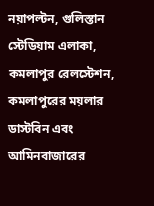নয়াপল্টন, গুলিস্তান স্টেডিয়াম এলাকা, কমলাপুর রেলস্টেশন, কমলাপুরের ময়লার ডাস্টবিন এবং আমিনবাজারের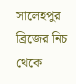সালেহপুর ব্রিজের নিচ থেকে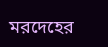মরদেহের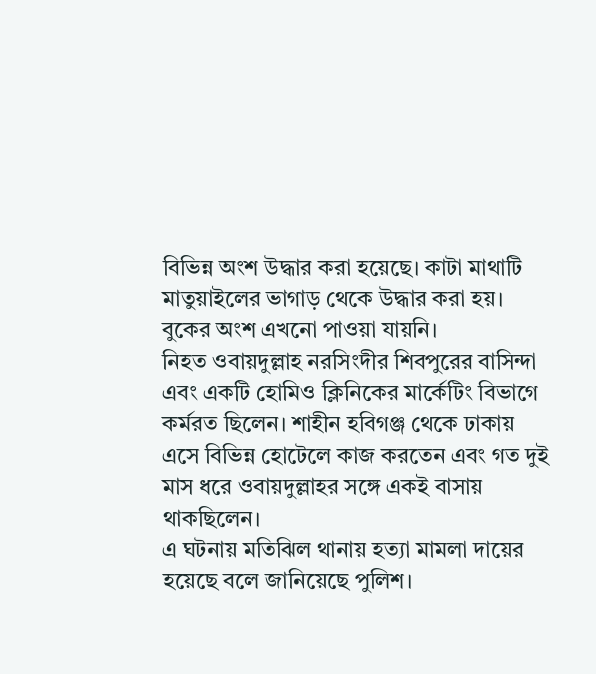বিভিন্ন অংশ উদ্ধার করা হয়েছে। কাটা মাথাটি মাতুয়াইলের ভাগাড় থেকে উদ্ধার করা হয়। বুকের অংশ এখনো পাওয়া যায়নি।
নিহত ওবায়দুল্লাহ নরসিংদীর শিবপুরের বাসিন্দা এবং একটি হোমিও ক্লিনিকের মার্কেটিং বিভাগে কর্মরত ছিলেন। শাহীন হবিগঞ্জ থেকে ঢাকায় এসে বিভিন্ন হোটেলে কাজ করতেন এবং গত দুই মাস ধরে ওবায়দুল্লাহর সঙ্গে একই বাসায় থাকছিলেন।
এ ঘটনায় মতিঝিল থানায় হত্যা মামলা দায়ের হয়েছে বলে জানিয়েছে পুলিশ।